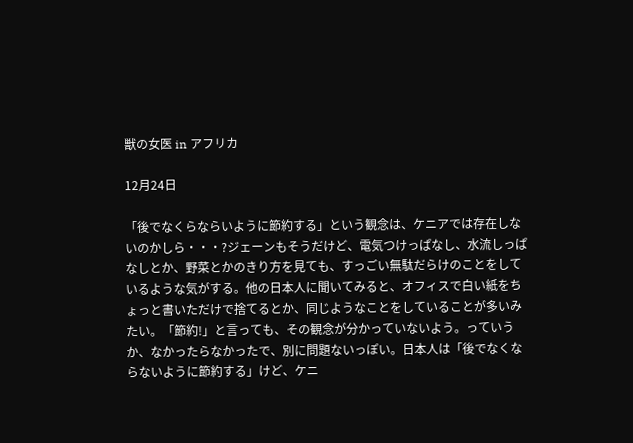獣の女医 in アフリカ

12月24日

「後でなくらならいように節約する」という観念は、ケニアでは存在しないのかしら・・・?ジェーンもそうだけど、電気つけっぱなし、水流しっぱなしとか、野菜とかのきり方を見ても、すっごい無駄だらけのことをしているような気がする。他の日本人に聞いてみると、オフィスで白い紙をちょっと書いただけで捨てるとか、同じようなことをしていることが多いみたい。「節約!」と言っても、その観念が分かっていないよう。っていうか、なかったらなかったで、別に問題ないっぽい。日本人は「後でなくならないように節約する」けど、ケニ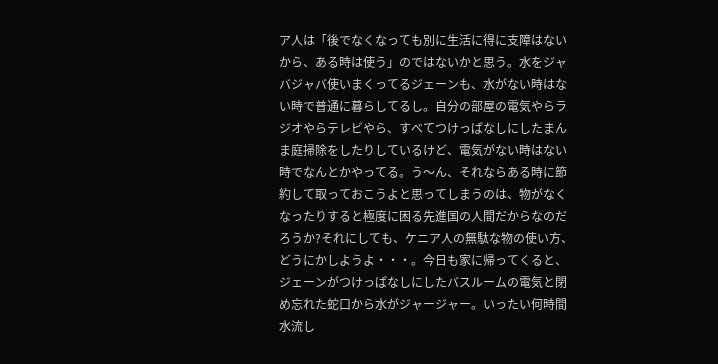ア人は「後でなくなっても別に生活に得に支障はないから、ある時は使う」のではないかと思う。水をジャバジャバ使いまくってるジェーンも、水がない時はない時で普通に暮らしてるし。自分の部屋の電気やらラジオやらテレビやら、すべてつけっぱなしにしたまんま庭掃除をしたりしているけど、電気がない時はない時でなんとかやってる。う〜ん、それならある時に節約して取っておこうよと思ってしまうのは、物がなくなったりすると極度に困る先進国の人間だからなのだろうか?それにしても、ケニア人の無駄な物の使い方、どうにかしようよ・・・。今日も家に帰ってくると、ジェーンがつけっぱなしにしたバスルームの電気と閉め忘れた蛇口から水がジャージャー。いったい何時間水流し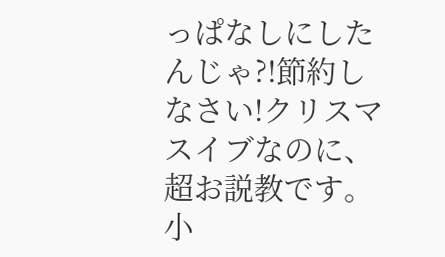っぱなしにしたんじゃ?!節約しなさい!クリスマスイブなのに、超お説教です。小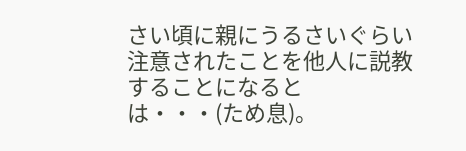さい頃に親にうるさいぐらい注意されたことを他人に説教することになるとは・・・(ため息)。